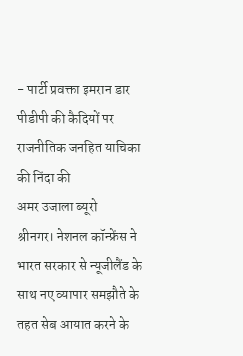- पार्टी प्रवक्ता इमरान डार पीडीपी की कैदियों पर राजनीतिक जनहित याचिका की निंदा की
अमर उजाला ब्यूरो
श्रीनगर। नेशनल कॉन्फ्रेंस ने भारत सरकार से न्यूजीलैंड के साथ नए व्यापार समझौते के तहत सेब आयात करने के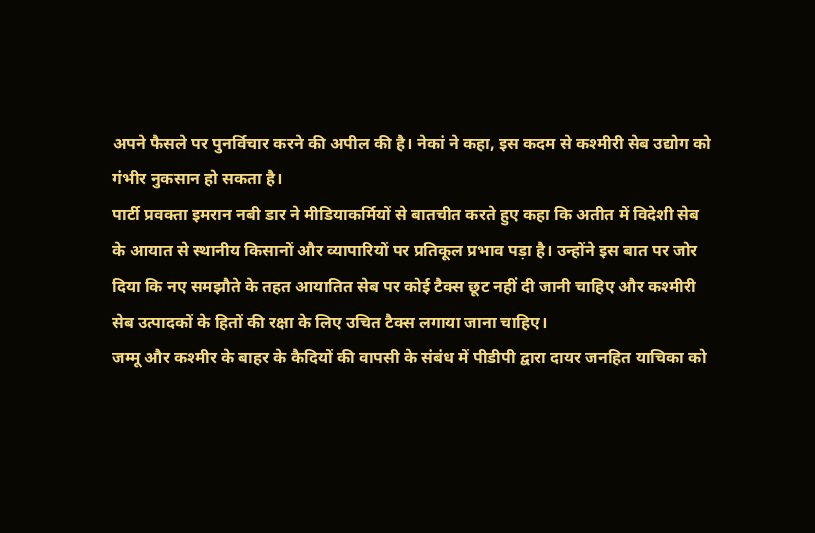अपने फैसले पर पुनर्विचार करने की अपील की है। नेकां ने कहा, इस कदम से कश्मीरी सेब उद्योग को गंभीर नुकसान हो सकता है।
पार्टी प्रवक्ता इमरान नबी डार ने मीडियाकर्मियों से बातचीत करते हुए कहा कि अतीत में विदेशी सेब के आयात से स्थानीय किसानों और व्यापारियों पर प्रतिकूल प्रभाव पड़ा है। उन्होंने इस बात पर जोर दिया कि नए समझौते के तहत आयातित सेब पर कोई टैक्स छूट नहीं दी जानी चाहिए और कश्मीरी सेब उत्पादकों के हितों की रक्षा के लिए उचित टैक्स लगाया जाना चाहिए।
जम्मू और कश्मीर के बाहर के कैदियों की वापसी के संबंध में पीडीपी द्वारा दायर जनहित याचिका को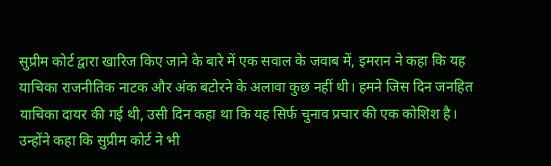सुप्रीम कोर्ट द्वारा खारिज किए जाने के बारे में एक सवाल के जवाब में, इमरान ने कहा कि यह याचिका राजनीतिक नाटक और अंक बटोरने के अलावा कुछ नहीं थी। हमने जिस दिन जनहित याचिका दायर की गई थी, उसी दिन कहा था कि यह सिर्फ चुनाव प्रचार की एक कोशिश है।
उन्होंने कहा कि सुप्रीम कोर्ट ने भी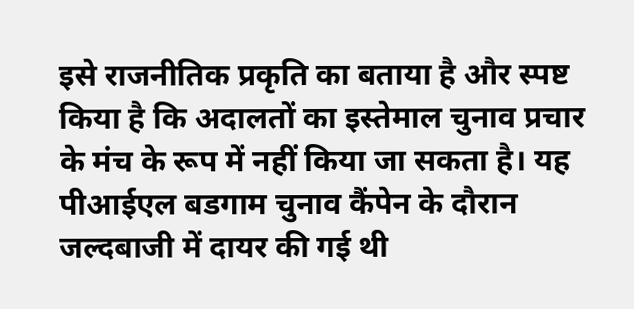इसे राजनीतिक प्रकृति का बताया है और स्पष्ट किया है कि अदालतों का इस्तेमाल चुनाव प्रचार के मंच के रूप में नहीं किया जा सकता है। यह पीआईएल बडगाम चुनाव कैंपेन के दौरान जल्दबाजी में दायर की गई थी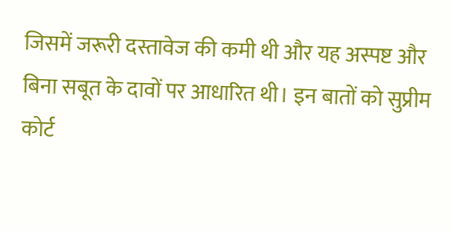जिसमें जरूरी दस्तावेज की कमी थी और यह अस्पष्ट और बिना सबूत के दावों पर आधारित थी। इन बातों को सुप्रीम कोर्ट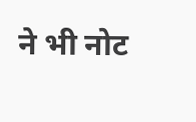ने भी नोट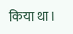किया था।